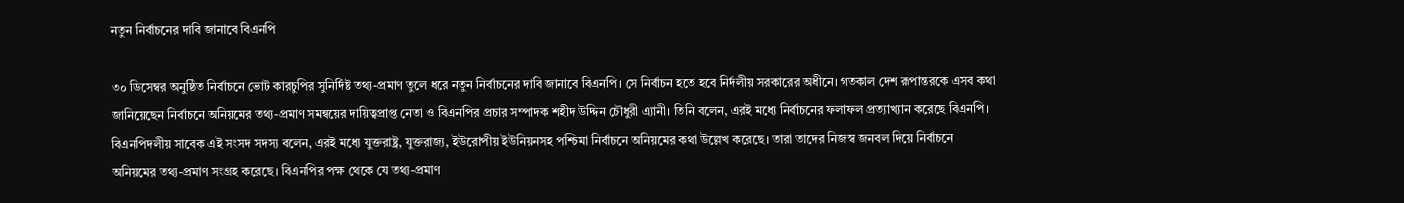নতুন নির্বাচনের দাবি জানাবে বিএনপি

৩০ ডিসেম্বর অনুষ্ঠিত নির্বাচনে ভোট কারচুপির সুনির্দিষ্ট তথ্য-প্রমাণ তুলে ধরে নতুন নির্বাচনের দাবি জানাবে বিএনপি। সে নির্বাচন হতে হবে নির্দলীয় সরকারের অধীনে। গতকাল দেশ রূপান্তরকে এসব কথা জানিয়েছেন নির্বাচনে অনিয়মের তথ্য-প্রমাণ সমন্বয়ের দায়িত্বপ্রাপ্ত নেতা ও বিএনপির প্রচার সম্পাদক শহীদ উদ্দিন চৌধুরী এ্যানী। তিনি বলেন, এরই মধ্যে নির্বাচনের ফলাফল প্রত্যাখ্যান করেছে বিএনপি। বিএনপিদলীয় সাবেক এই সংসদ সদস্য বলেন, এরই মধ্যে যুক্তরাষ্ট্র, যুক্তরাজ্য, ইউরোপীয় ইউনিয়নসহ পশ্চিমা নির্বাচনে অনিয়মের কথা উল্লেখ করেছে। তারা তাদের নিজস্ব জনবল দিয়ে নির্বাচনে অনিয়মের তথ্য-প্রমাণ সংগ্রহ করেছে। বিএনপির পক্ষ থেকে যে তথ্য-প্রমাণ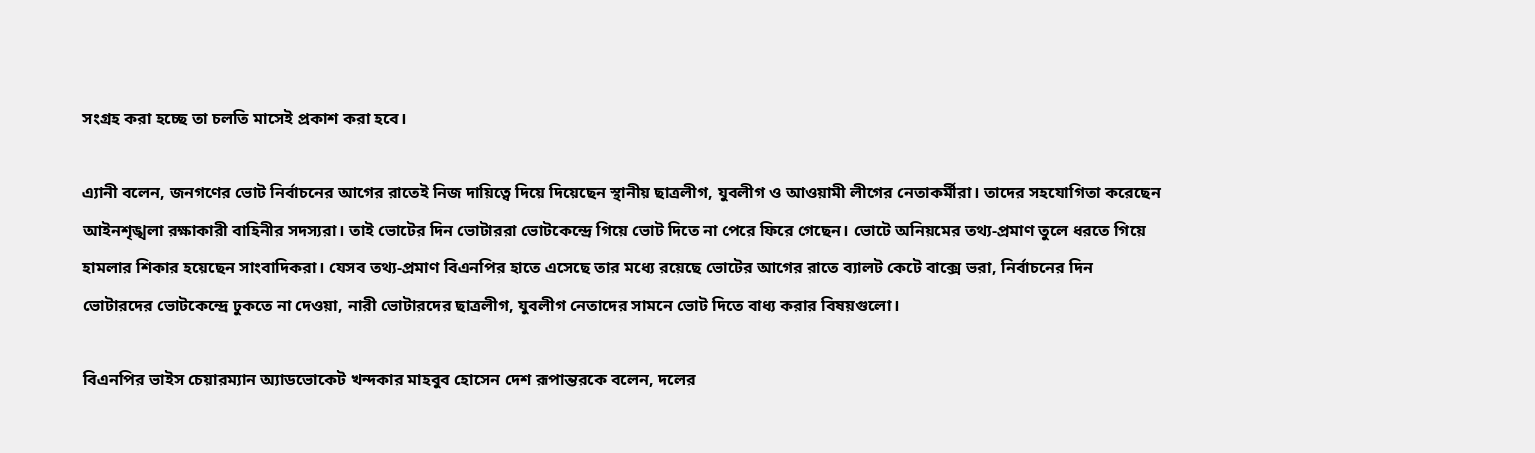সংগ্রহ করা হচ্ছে তা চলতি মাসেই প্রকাশ করা হবে।

এ্যানী বলেন, জনগণের ভোট নির্বাচনের আগের রাতেই নিজ দায়িত্বে দিয়ে দিয়েছেন স্থানীয় ছাত্রলীগ, যুবলীগ ও আওয়ামী লীগের নেতাকর্মীরা। তাদের সহযোগিতা করেছেন আইনশৃঙ্খলা রক্ষাকারী বাহিনীর সদস্যরা। তাই ভোটের দিন ভোটাররা ভোটকেন্দ্রে গিয়ে ভোট দিতে না পেরে ফিরে গেছেন। ভোটে অনিয়মের তথ্য-প্রমাণ তুলে ধরতে গিয়ে হামলার শিকার হয়েছেন সাংবাদিকরা। যেসব তথ্য-প্রমাণ বিএনপির হাতে এসেছে তার মধ্যে রয়েছে ভোটের আগের রাতে ব্যালট কেটে বাক্সে ভরা, নির্বাচনের দিন ভোটারদের ভোটকেন্দ্রে ঢুকতে না দেওয়া, নারী ভোটারদের ছাত্রলীগ, যুবলীগ নেতাদের সামনে ভোট দিতে বাধ্য করার বিষয়গুলো।

বিএনপির ভাইস চেয়ারম্যান অ্যাডভোকেট খন্দকার মাহবুব হোসেন দেশ রূপান্তরকে বলেন, দলের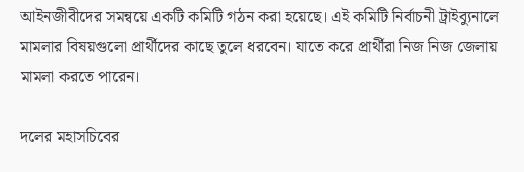আইনজীবীদের সমন্বয়ে একটি কমিটি গঠন করা হয়েছে। এই কমিটি নির্বাচনী ট্রাইব্যুনালে মামলার বিষয়গুলো প্রার্থীদের কাছে তুলে ধরবেন। যাতে করে প্রার্থীরা নিজ নিজ জেলায় মামলা করতে পারেন।

দলের মহাসচিবের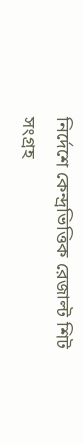নির্দেশে কেন্দ্রভিত্তিক রেজাল্ট শিট সংগ্রহ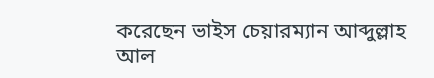করেছেন ভাইস চেয়ারম্যান আব্দুল্লাহ আল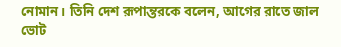নোমান। তিনি দেশ রূপান্তরকে বলেন, আগের রাতে জাল ভোট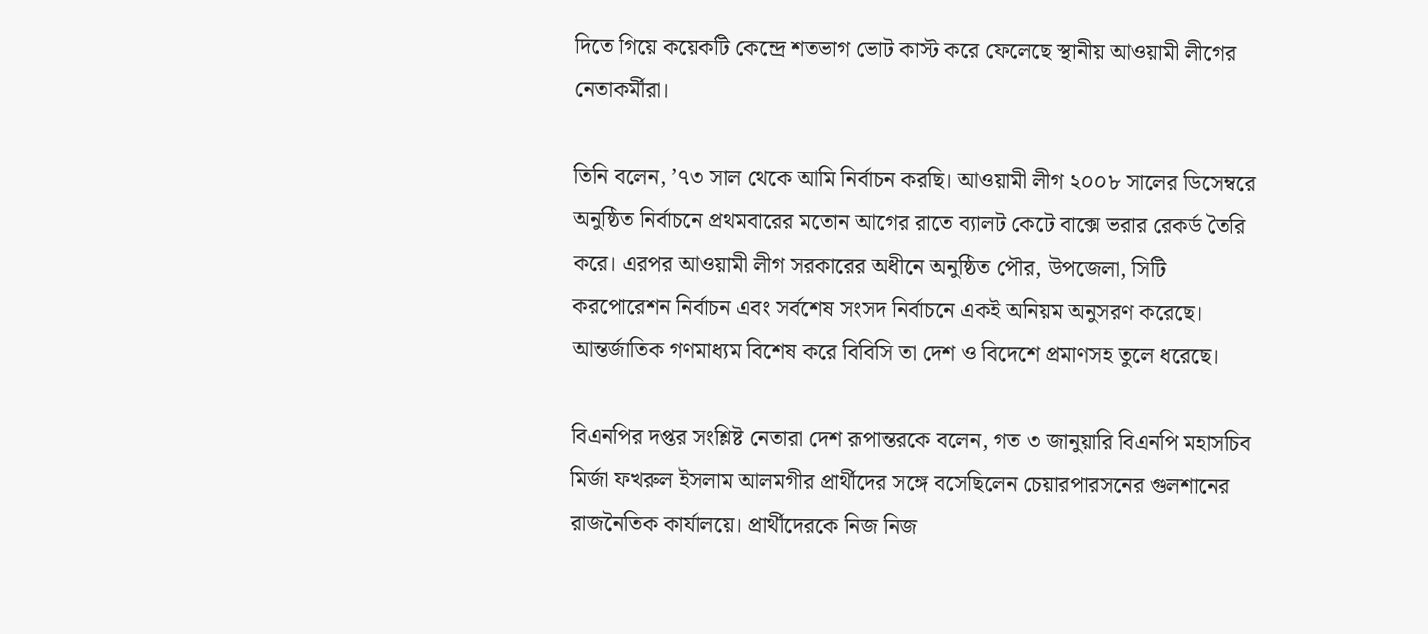দিতে গিয়ে কয়েকটি কেন্দ্রে শতভাগ ভোট কাস্ট করে ফেলেছে স্থানীয় আওয়ামী লীগের নেতাকর্মীরা।

তিনি বলেন, ’৭৩ সাল থেকে আমি নির্বাচন করছি। আওয়ামী লীগ ২০০৮ সালের ডিসেম্বরে অনুষ্ঠিত নির্বাচনে প্রথমবারের মতোন আগের রাতে ব্যালট কেটে বাক্সে ভরার রেকর্ড তৈরি করে। এরপর আওয়ামী লীগ সরকারের অধীনে অনুষ্ঠিত পৌর, উপজেলা, সিটি করপোরেশন নির্বাচন এবং সর্বশেষ সংসদ নির্বাচনে একই অনিয়ম অনুসরণ করেছে। আন্তর্জাতিক গণমাধ্যম বিশেষ করে বিবিসি তা দেশ ও বিদেশে প্রমাণসহ তুলে ধরেছে।

বিএনপির দপ্তর সংশ্লিষ্ট নেতারা দেশ রূপান্তরকে বলেন, গত ৩ জানুয়ারি বিএনপি মহাসচিব মির্জা ফখরুল ইসলাম আলমগীর প্রার্থীদের সঙ্গে বসেছিলেন চেয়ারপারসনের গুলশানের রাজনৈতিক কার্যালয়ে। প্রার্থীদেরকে নিজ নিজ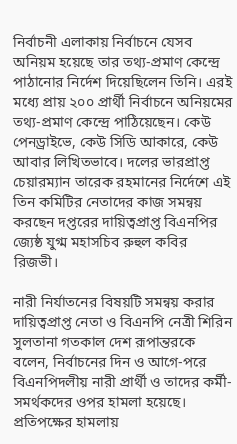নির্বাচনী এলাকায় নির্বাচনে যেসব অনিয়ম হয়েছে তার তথ্য-প্রমাণ কেন্দ্রে পাঠানোর নির্দেশ দিয়েছিলেন তিনি। এরই মধ্যে প্রায় ২০০ প্রার্থী নির্বাচনে অনিয়মের তথ্য-প্রমাণ কেন্দ্রে পাঠিয়েছেন। কেউ পেনড্রাইভে, কেউ সিডি আকারে, কেউ আবার লিখিতভাবে। দলের ভারপ্রাপ্ত চেয়ারম্যান তারেক রহমানের নির্দেশে এই তিন কমিটির নেতাদের কাজ সমন্বয় করছেন দপ্তরের দায়িত্বপ্রাপ্ত বিএনপির জ্যেষ্ঠ যুগ্ম মহাসচিব রুহুল কবির রিজভী।

নারী নির্যাতনের বিষয়টি সমন্বয় করার দায়িত্বপ্রাপ্ত নেতা ও বিএনপি নেত্রী শিরিন সুলতানা গতকাল দেশ রূপান্তরকে বলেন, নির্বাচনের দিন ও আগে-পরে বিএনপিদলীয় নারী প্রার্থী ও তাদের কর্মী-সমর্থকদের ওপর হামলা হয়েছে। প্রতিপক্ষের হামলায়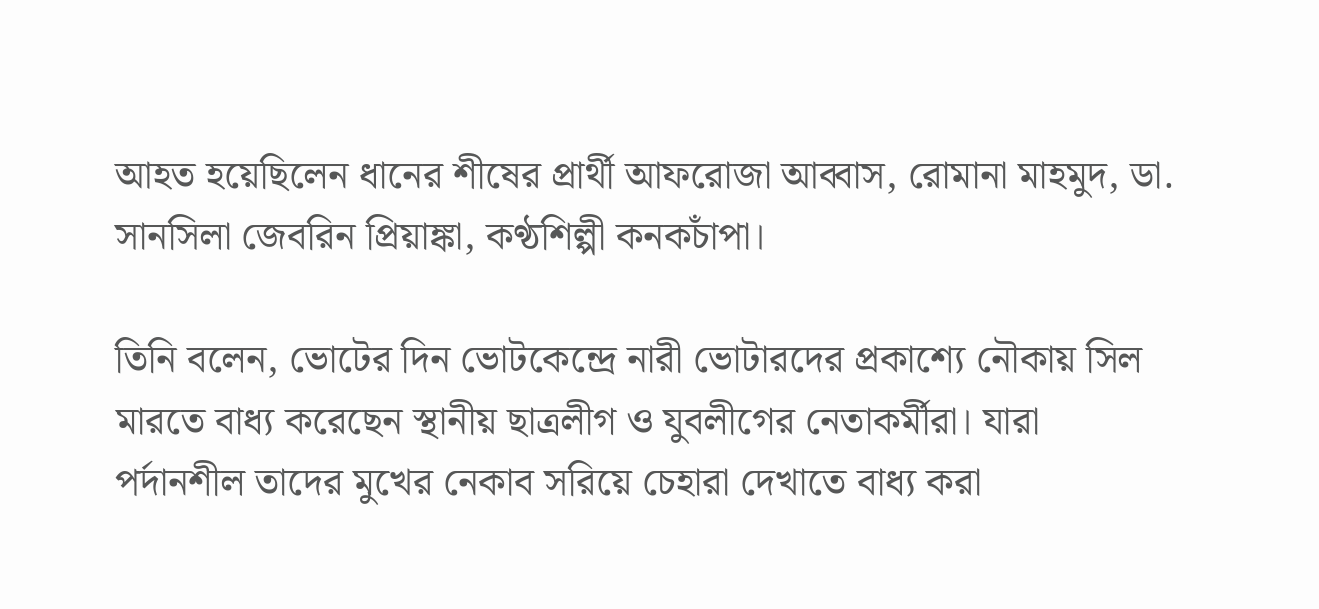আহত হয়েছিলেন ধানের শীষের প্রার্থী আফরোজা আব্বাস, রোমানা মাহমুদ, ডা. সানসিলা জেবরিন প্রিয়াঙ্কা, কণ্ঠশিল্পী কনকচাঁপা।

তিনি বলেন, ভোটের দিন ভোটকেন্দ্রে নারী ভোটারদের প্রকাশ্যে নৌকায় সিল মারতে বাধ্য করেছেন স্থানীয় ছাত্রলীগ ও যুবলীগের নেতাকর্মীরা। যারা পর্দানশীল তাদের মুখের নেকাব সরিয়ে চেহারা দেখাতে বাধ্য করা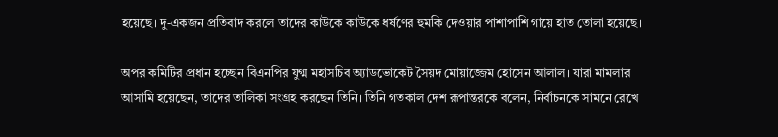হয়েছে। দু-একজন প্রতিবাদ করলে তাদের কাউকে কাউকে ধর্ষণের হুমকি দেওয়ার পাশাপাশি গায়ে হাত তোলা হয়েছে।

অপর কমিটির প্রধান হচ্ছেন বিএনপির যুগ্ম মহাসচিব অ্যাডভোকেট সৈয়দ মোয়াজ্জেম হোসেন আলাল। যারা মামলার আসামি হয়েছেন, তাদের তালিকা সংগ্রহ করছেন তিনি। তিনি গতকাল দেশ রূপান্তরকে বলেন, নির্বাচনকে সামনে রেখে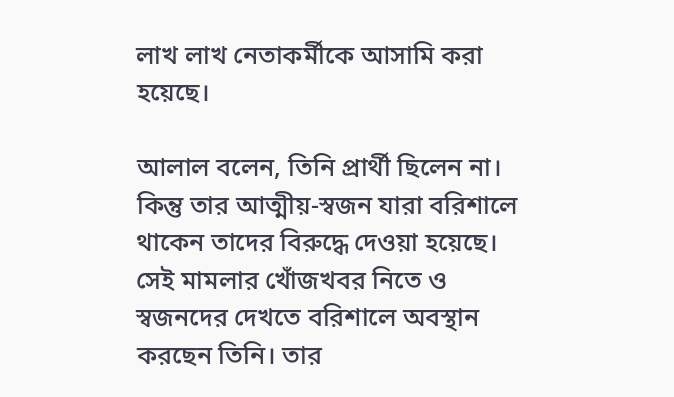লাখ লাখ নেতাকর্মীকে আসামি করা হয়েছে।

আলাল বলেন, তিনি প্রার্থী ছিলেন না। কিন্তু তার আত্মীয়-স্বজন যারা বরিশালে থাকেন তাদের বিরুদ্ধে দেওয়া হয়েছে। সেই মামলার খোঁজখবর নিতে ও স্বজনদের দেখতে বরিশালে অবস্থান করছেন তিনি। তার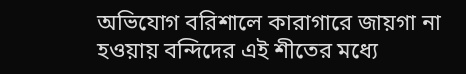অভিযোগ বরিশালে কারাগারে জায়গা না হওয়ায় বন্দিদের এই শীতের মধ্যে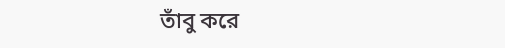তাঁবু করে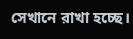সেখানে রাখা হচ্ছে।